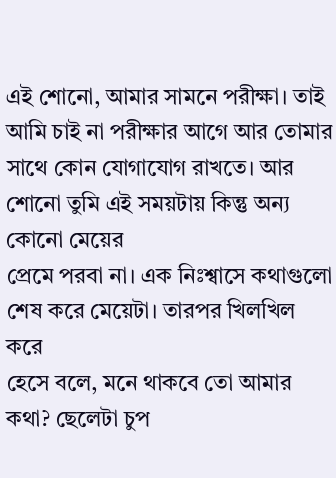এই শোনো, আমার সামনে পরীক্ষা। তাই আমি চাই না পরীক্ষার আগে আর তোমার
সাথে কোন যোগাযোগ রাখতে। আর শোনো তুমি এই সময়টায় কিন্তু অন্য কোনো মেয়ের
প্রেমে পরবা না। এক নিঃশ্বাসে কথাগুলো শেষ করে মেয়েটা। তারপর খিলখিল করে
হেসে বলে, মনে থাকবে তো আমার কথা? ছেলেটা চুপ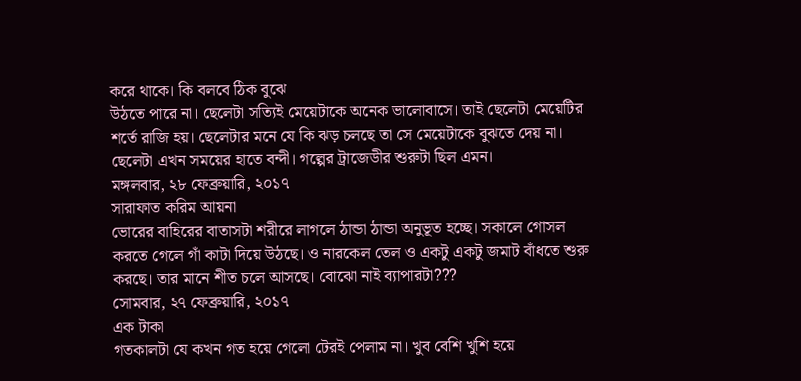করে থাকে। কি বলবে ঠিক বুঝে
উঠতে পারে না। ছেলেটা সত্যিই মেয়েটাকে অনেক ভালোবাসে। তাই ছেলেটা মেয়েটির
শর্তে রাজি হয়। ছেলেটার মনে যে কি ঝড় চলছে তা সে মেয়েটাকে বুঝতে দেয় না।
ছেলেটা এখন সময়ের হাতে বন্দী। গল্পের ট্রাজেডীর শুরুটা ছিল এমন।
মঙ্গলবার, ২৮ ফেব্রুয়ারি, ২০১৭
সারাফাত করিম আয়না
ভোরের বাহিরের বাতাসটা শরীরে লাগলে ঠান্ডা ঠান্ডা অনুভূত হচ্ছে। সকালে গোসল
করতে গেলে গাঁ কাটা দিয়ে উঠছে। ও নারকেল তেল ও একটু একটু জমাট বাঁধতে শুরু
করছে। তার মানে শীত চলে আসছে। বোঝো নাই ব্যাপারটা???
সোমবার, ২৭ ফেব্রুয়ারি, ২০১৭
এক টাকা
গতকালটা যে কখন গত হয়ে গেলো টেরই পেলাম না। খুব বেশি খুশি হয়ে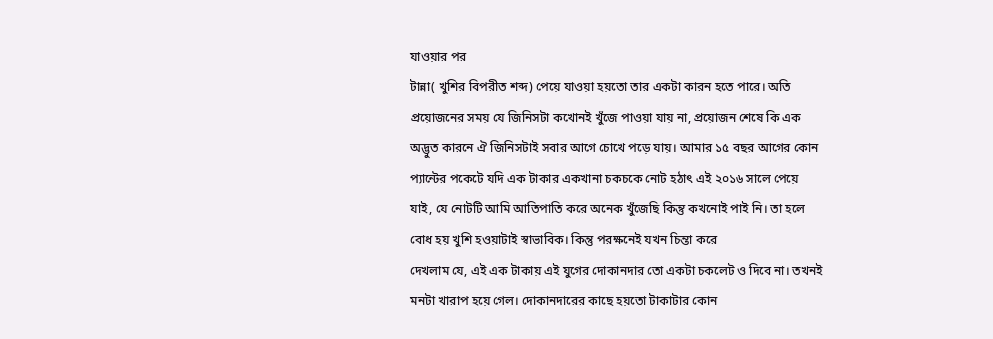যাওয়ার পর
টান্না( খুশির বিপরীত শব্দ) পেয়ে যাওয়া হয়তো তার একটা কারন হতে পারে। অতি
প্রয়োজনের সময় যে জিনিসটা কখোনই খুঁজে পাওয়া যায় না, প্রয়োজন শেষে কি এক
অদ্ভুত কারনে ঐ জিনিসটাই সবার আগে চোখে পড়ে যায়। আমার ১৫ বছর আগের কোন
প্যান্টের পকেটে যদি এক টাকার একখানা চকচকে নোট হঠাৎ এই ২০১৬ সালে পেয়ে
যাই, যে নোটটি আমি আতিপাতি করে অনেক খুঁজেছি কিন্তু কখনোই পাই নি। তা হলে
বোধ হয় খুশি হওয়াটাই স্বাভাবিক। কিন্তু পরক্ষনেই যখন চিন্তা করে
দেখলাম যে, এই এক টাকায় এই যুগের দোকানদার তো একটা চকলেট ও দিবে না। তখনই
মনটা খারাপ হয়ে গেল। দোকানদারের কাছে হয়তো টাকাটার কোন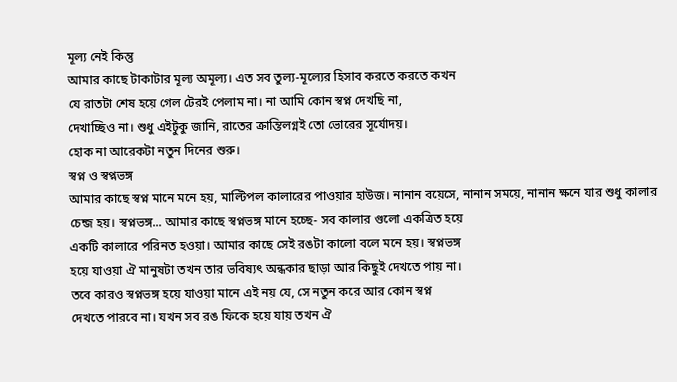মূল্য নেই কিন্তু
আমার কাছে টাকাটার মূল্য অমূল্য। এত সব তুল্য-মূল্যের হিসাব করতে করতে কখন
যে রাতটা শেষ হয়ে গেল টেরই পেলাম না। না আমি কোন স্বপ্ন দেখছি না,
দেখাচ্ছিও না। শুধু এইটুকু জানি, রাতের ক্রান্তিলগ্নই তো ভোরের সূর্যোদয়।
হোক না আরেকটা নতুন দিনের শুরু।
স্বপ্ন ও স্বপ্নভঙ্গ
আমার কাছে স্বপ্ন মানে মনে হয়, মাল্টিপল কালারের পাওয়ার হাউজ। নানান বয়েসে, নানান সময়ে, নানান ক্ষনে যার শুধু কালার চেন্জ হয়। স্বপ্নভঙ্গ... আমার কাছে স্বপ্নভঙ্গ মানে হচ্ছে- সব কালার গুলো একত্রিত হয়ে
একটি কালারে পরিনত হওয়া। আমার কাছে সেই রঙটা কালো বলে মনে হয়। স্বপ্নভঙ্গ
হয়ে যাওয়া ঐ মানুষটা তখন তার ভবিষ্যৎ অন্ধকার ছাড়া আর কিছুই দেখতে পায় না।
তবে কারও স্বপ্নভঙ্গ হয়ে যাওয়া মানে এই নয় যে, সে নতুন করে আর কোন স্বপ্ন
দেখতে পারবে না। যখন সব রঙ ফিকে হয়ে যায় তখন ঐ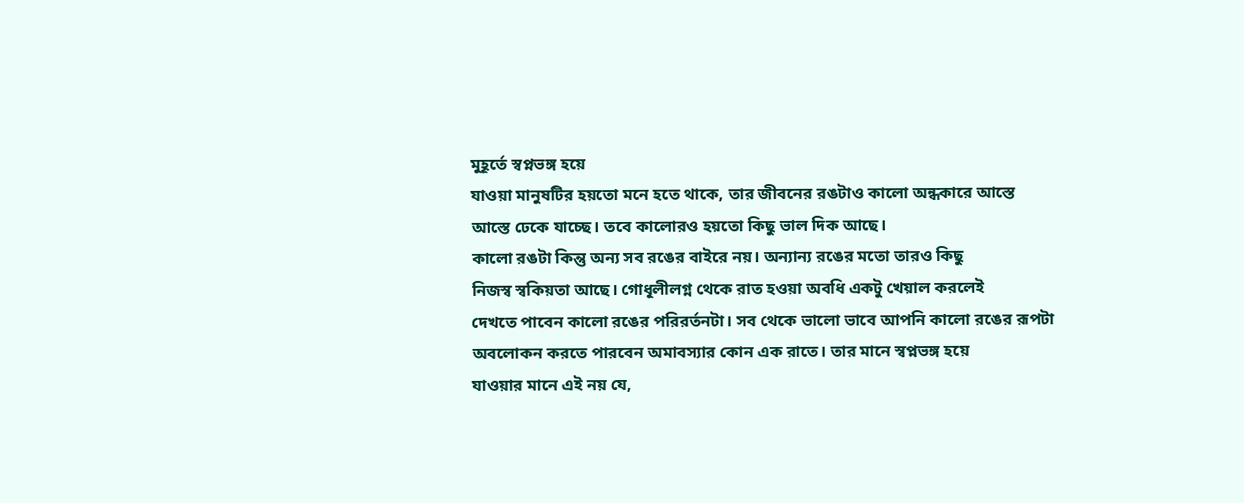মুহূর্তে স্বপ্নভঙ্গ হয়ে
যাওয়া মানুষটির হয়তো মনে হতে থাকে, তার জীবনের রঙটাও কালো অন্ধকারে আস্তে
আস্তে ঢেকে যাচ্ছে। তবে কালোরও হয়তো কিছু ভাল দিক আছে।
কালো রঙটা কিন্তু অন্য সব রঙের বাইরে নয়। অন্যান্য রঙের মতো তারও কিছু
নিজস্ব স্বকিয়তা আছে। গোধূলীলগ্ন থেকে রাত হওয়া অবধি একটু খেয়াল করলেই
দেখতে পাবেন কালো রঙের পরিরর্তনটা। সব থেকে ভালো ভাবে আপনি কালো রঙের রূপটা
অবলোকন করতে পারবেন অমাবস্যার কোন এক রাতে। তার মানে স্বপ্নভঙ্গ হয়ে
যাওয়ার মানে এই নয় যে,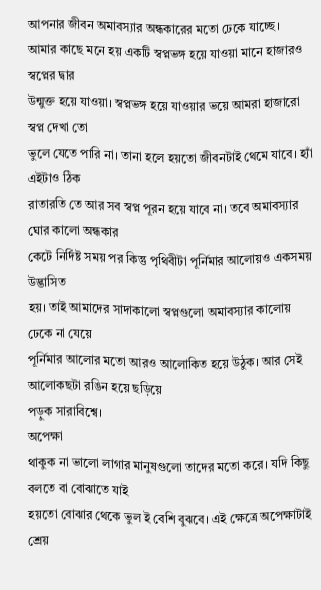আপনার জীবন অমাবস্যার অন্ধকারের মতো ঢেকে যাচ্ছে।
আমার কাছে মনে হয় একটি স্বপ্নভঙ্গ হয়ে যাওয়া মানে হাজারও স্বপ্নের দ্বার
উন্মুক্ত হয়ে যাওয়া। স্বপ্নভঙ্গ হয়ে যাওয়ার ভয়ে আমরা হাজারো স্বপ্ন দেখা তো
ভুলে যেতে পারি না। তানা হলে হয়তো জীবনটাই থেমে যাবে। হ্যাঁ এইটাও ঠিক
রাতারতি তে আর সব স্বপ্ন পূরন হয়ে যাবে না। তবে অমাবস্যার ঘোর কালো অন্ধকার
কেটে নির্দিষ্ট সময় পর কিন্তু পৃথিবীটা পূর্নিমার আলোয়ও একসময় উদ্ভাসিত
হয়। তাই আমাদের সাদাকালো স্বপ্নগুলো অমাবস্যার কালোয় ঢেকে না যেয়ে
পূর্নিমার আলোর মতো আরও আলোকিত হয়ে উঠুক। আর সেই আলোকছটা রঙিন হয়ে ছড়িয়ে
পড়ুক সারাবিশ্বে।
অপেক্ষা
থাকুক না ভালো লাগার মানুষগুলো তাদের মতো করে। যদি কিছু বলতে বা বোঝাতে যাই
হয়তো বোঝার থেকে ভুল ই বেশি বুঝবে। এই ক্ষেত্রে অপেক্ষাটাই শ্রেয়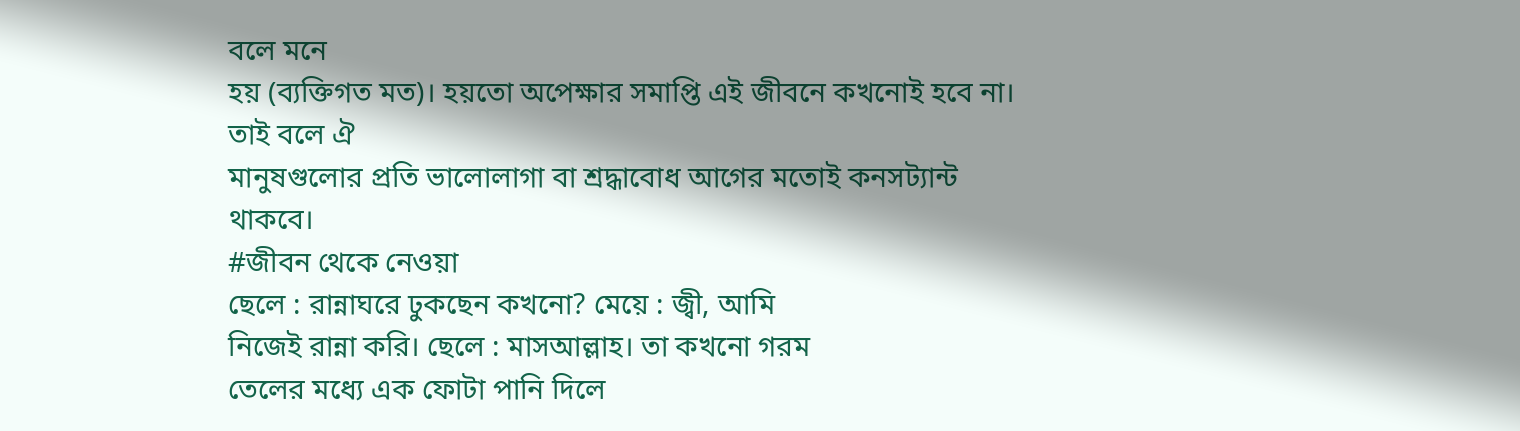বলে মনে
হয় (ব্যক্তিগত মত)। হয়তো অপেক্ষার সমাপ্তি এই জীবনে কখনোই হবে না। তাই বলে ঐ
মানুষগুলোর প্রতি ভালোলাগা বা শ্রদ্ধাবোধ আগের মতোই কনসট্যান্ট থাকবে।
#জীবন থেকে নেওয়া
ছেলে : রান্নাঘরে ঢুকছেন কখনো? মেয়ে : জ্বী, আমি
নিজেই রান্না করি। ছেলে : মাসআল্লাহ। তা কখনো গরম
তেলের মধ্যে এক ফোটা পানি দিলে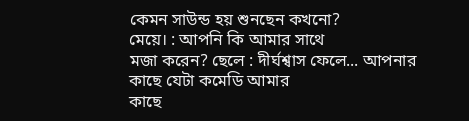কেমন সাউন্ড হয় শুনছেন কখনো?
মেয়ে। : আপনি কি আমার সাথে
মজা করেন? ছেলে : দীর্ঘশ্বাস ফেলে... আপনার কাছে যেটা কমেডি আমার
কাছে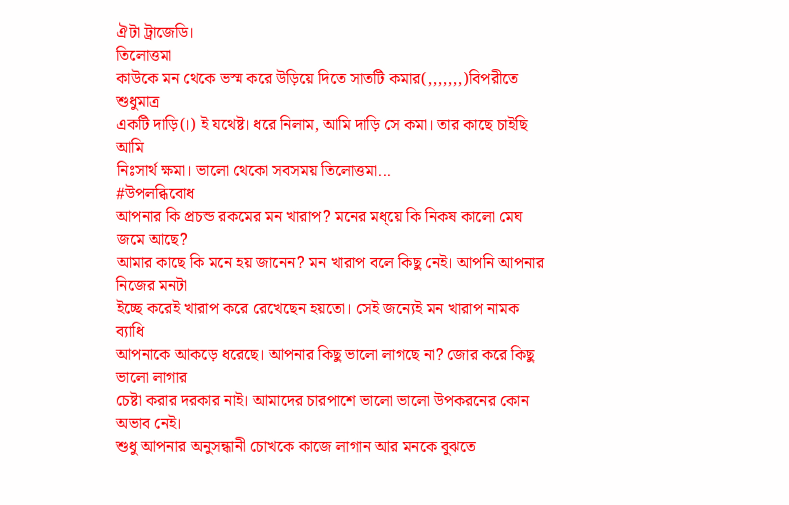ঐটা ট্রাজেডি।
তিলোত্তমা
কাউকে মন থেকে ভস্ম করে উড়িয়ে দিতে সাতটি কমার(,,,,,,,)বিপরীতে শুধুমাত্র
একটি দাড়ি(।) ই যথেষ্ট। ধরে নিলাম, আমি দাড়ি সে কমা। তার কাছে চাইছি আমি
নিঃসার্থ ক্ষমা। ভালো থেকো সবসময় তিলোত্তমা...
#উপলব্ধিবোধ
আপনার কি প্রচন্ড রকমের মন খারাপ? মনের মধ্য়ে কি নিকষ কালো মেঘ জমে আছে?
আমার কাছে কি মনে হয় জানেন? মন খারাপ বলে কিছু নেই। আপনি আপনার নিজের মনটা
ইচ্ছে করেই খারাপ করে রেখেছেন হয়তো। সেই জন্যেই মন খারাপ নামক ব্যাধি
আপনাকে আকড়ে ধরেছে। আপনার কিছু ভালো লাগছে না? জোর করে কিছু ভালো লাগার
চেষ্টা করার দরকার নাই। আমাদের চারপাশে ভালো ভালো উপকরনের কোন অভাব নেই।
শুধু আপনার অনুসন্ধানী চোখকে কাজে লাগান আর মনকে বুঝতে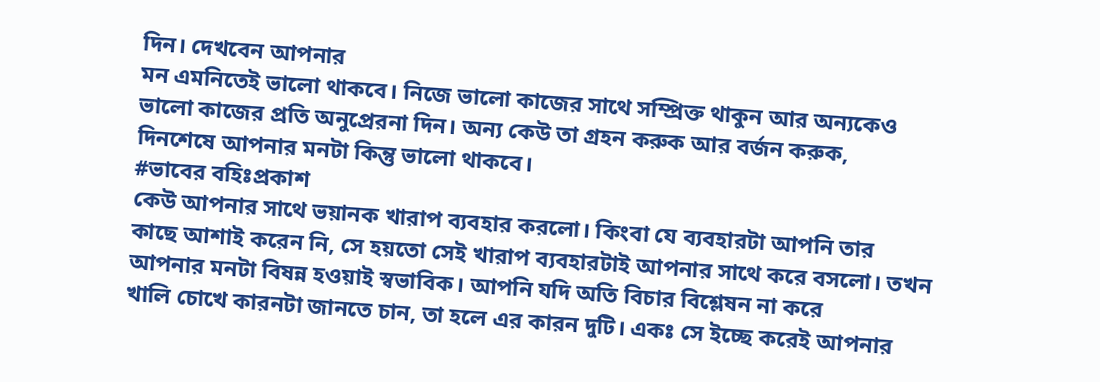দিন। দেখবেন আপনার
মন এমনিতেই ভালো থাকবে। নিজে ভালো কাজের সাথে সম্প্রিক্ত থাকুন আর অন্যকেও
ভালো কাজের প্রতি অনুপ্রেরনা দিন। অন্য কেউ তা গ্রহন করুক আর বর্জন করুক,
দিনশেষে আপনার মনটা কিন্তু ভালো থাকবে।
#ভাবের বহিঃপ্রকাশ
কেউ আপনার সাথে ভয়ানক খারাপ ব্যবহার করলো। কিংবা যে ব্যবহারটা আপনি তার
কাছে আশাই করেন নি, সে হয়তো সেই খারাপ ব্যবহারটাই আপনার সাথে করে বসলো। তখন
আপনার মনটা বিষন্ন হওয়াই স্বভাবিক। আপনি যদি অতি বিচার বিশ্লেষন না করে
খালি চোখে কারনটা জানতে চান, তা হলে এর কারন দুটি। একঃ সে ইচ্ছে করেই আপনার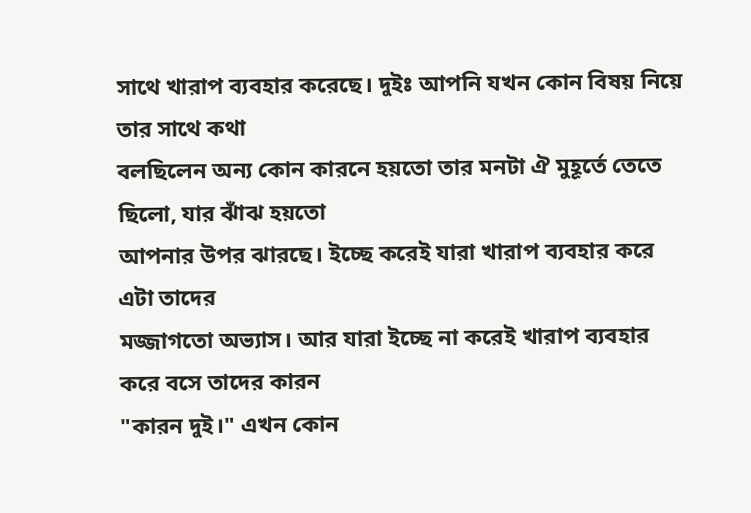সাথে খারাপ ব্যবহার করেছে। দুইঃ আপনি যখন কোন বিষয় নিয়ে তার সাথে কথা
বলছিলেন অন্য কোন কারনে হয়তো তার মনটা ঐ মুহূর্তে তেতে ছিলো, যার ঝাঁঝ হয়তো
আপনার উপর ঝারছে। ইচ্ছে করেই যারা খারাপ ব্যবহার করে এটা তাদের
মজ্জাগতো অভ্যাস। আর যারা ইচ্ছে না করেই খারাপ ব্যবহার করে বসে তাদের কারন
"কারন দুই।" এখন কোন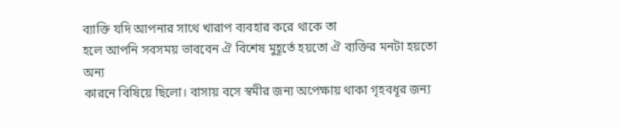ব্যাক্তি যদি আপনার সাথে খারাপ ব্যবহার করে থাকে তা
হলে আপনি সবসময় ভাববেন ঐ বিশেষ মুহূর্তে হয়তো ঐ ব্যক্তির মনটা হয়তো অন্য
কারনে বিষিয়ে ছিলো। বাসায় বসে স্বমীর জন্য অপেক্ষায় থাকা গৃহবধূর জন্য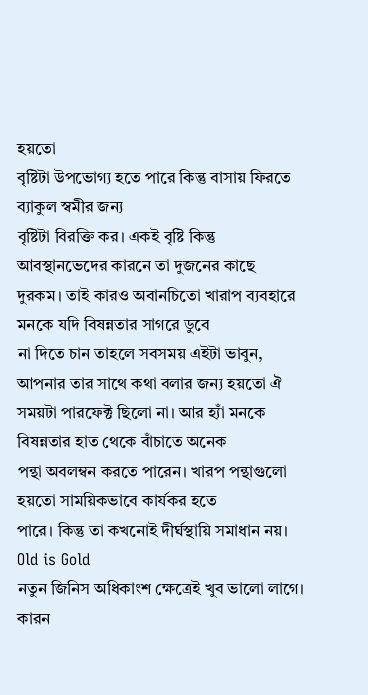হয়তো
বৃষ্টিটা উপভোগ্য হতে পারে কিন্তু বাসায় ফিরতে ব্যাকুল স্বমীর জন্য
বৃষ্টিটা বিরক্তি কর। একই বৃষ্টি কিন্তু আবস্থানভেদের কারনে তা দুজনের কাছে
দুরকম। তাই কারও অবানচিতো খারাপ ব্যবহারে মনকে যদি বিষন্নতার সাগরে ডুবে
না দিতে চান তাহলে সবসময় এইটা ভাবুন, আপনার তার সাথে কথা বলার জন্য হয়তো ঐ
সময়টা পারফেক্ট ছিলো না। আর হ্যাঁ মনকে বিষন্নতার হাত থেকে বাঁচাতে অনেক
পন্থা অবলম্বন করতে পারেন। খারপ পন্থাগুলো হয়তো সাময়িকভাবে কার্যকর হতে
পারে। কিন্তু তা কখনোই দীর্ঘস্থায়ি সমাধান নয়।
Old is Gold
নতুন জিনিস অধিকাংশ ক্ষেত্রেই খুব ভালো লাগে। কারন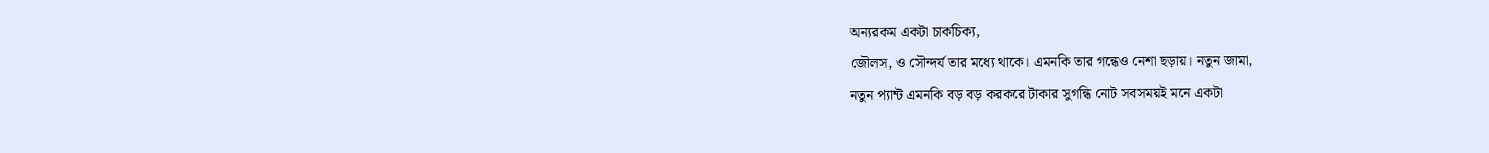অন্যরকম একটা চাকচিক্য,
জৌলস, ও সৌন্দর্য তার মধ্যে থাকে। এমনকি তার গন্ধেও নেশা ছড়ায়। নতুন জামা,
নতুন প্যান্ট এমনকি বড় বড় করকরে টাকার সুগন্ধি নোট সবসময়ই মনে একটা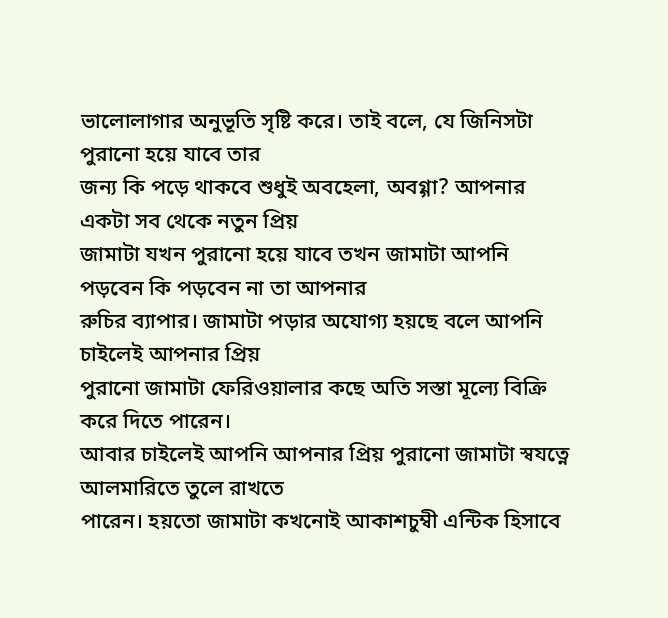ভালোলাগার অনুভূতি সৃষ্টি করে। তাই বলে, যে জিনিসটা পুরানো হয়ে যাবে তার
জন্য কি পড়ে থাকবে শুধুই অবহেলা, অবগ্গা? আপনার একটা সব থেকে নতুন প্রিয়
জামাটা যখন পুরানো হয়ে যাবে তখন জামাটা আপনি পড়বেন কি পড়বেন না তা আপনার
রুচির ব্যাপার। জামাটা পড়ার অযোগ্য হয়ছে বলে আপনি চাইলেই আপনার প্রিয়
পুরানো জামাটা ফেরিওয়ালার কছে অতি সস্তা মূল্যে বিক্রি করে দিতে পারেন।
আবার চাইলেই আপনি আপনার প্রিয় পুরানো জামাটা স্বযত্নে আলমারিতে তুলে রাখতে
পারেন। হয়তো জামাটা কখনোই আকাশচুম্বী এন্টিক হিসাবে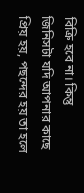বিক্রি হবে না। কিন্তু
জিনিসটা যদি আপনার কাছে প্রিয় হয়, পছন্দের হয় তা হলে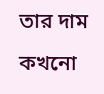তার দাম কখনো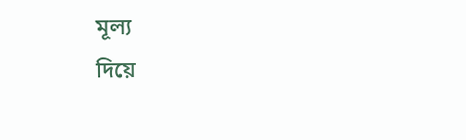মূল্য
দিয়ে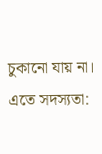চুকানো যায় না।
এতে সদস্যতা: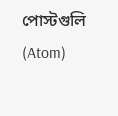পোস্টগুলি (Atom)